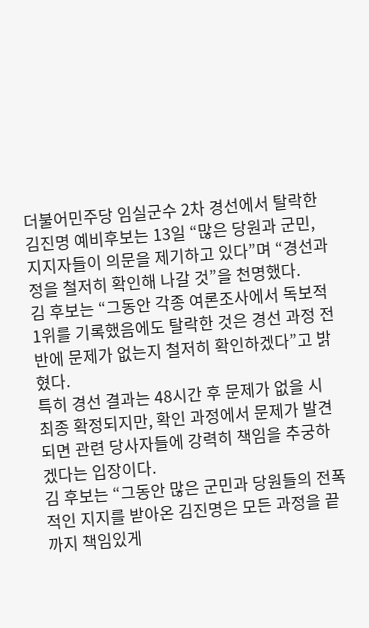더불어민주당 임실군수 2차 경선에서 탈락한 김진명 예비후보는 13일 “많은 당원과 군민, 지지자들이 의문을 제기하고 있다”며 “경선과정을 철저히 확인해 나갈 것”을 천명했다.
김 후보는 “그동안 각종 여론조사에서 독보적 1위를 기록했음에도 탈락한 것은 경선 과정 전반에 문제가 없는지 철저히 확인하겠다”고 밝혔다.
특히 경선 결과는 48시간 후 문제가 없을 시 최종 확정되지만, 확인 과정에서 문제가 발견되면 관련 당사자들에 강력히 책임을 추궁하겠다는 입장이다.
김 후보는 “그동안 많은 군민과 당원들의 전폭적인 지지를 받아온 김진명은 모든 과정을 끝까지 책임있게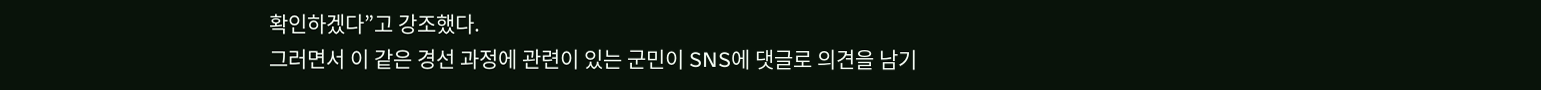확인하겠다”고 강조했다.
그러면서 이 같은 경선 과정에 관련이 있는 군민이 SNS에 댓글로 의견을 남기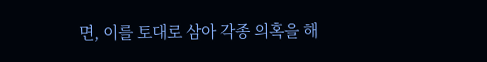면, 이를 토대로 삼아 각종 의혹을 해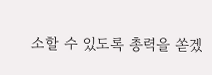소할 수 있도록 총력을 쏟겠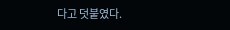다고 덧붙였다.